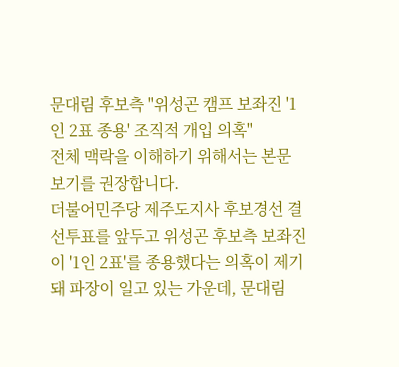문대림 후보측 "위성곤 캠프 보좌진 '1인 2표 종용' 조직적 개입 의혹"
전체 맥락을 이해하기 위해서는 본문 보기를 권장합니다.
더불어민주당 제주도지사 후보경선 결선투표를 앞두고 위성곤 후보측 보좌진이 '1인 2표'를 종용했다는 의혹이 제기돼 파장이 일고 있는 가운데, 문대림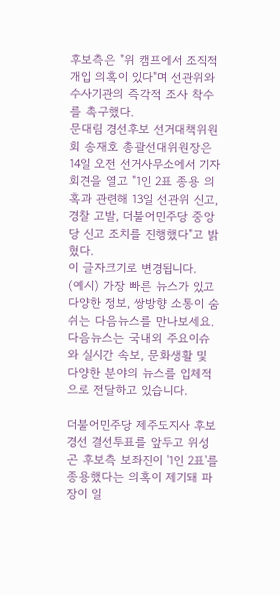후보측은 "위 캠프에서 조직적 개입 의혹이 있다"며 선관위와 수사기관의 즉각적 조사 착수를 촉구했다.
문대림 경선후보 선거대책위원회 송재호 총괄선대위원장은 14일 오전 선거사무소에서 기자회견을 열고 "1인 2표 종용 의혹과 관련해 13일 선관위 신고, 경찰 고발, 더불어민주당 중앙당 신고 조치를 진행했다"고 밝혔다.
이 글자크기로 변경됩니다.
(예시) 가장 빠른 뉴스가 있고 다양한 정보, 쌍방향 소통이 숨쉬는 다음뉴스를 만나보세요. 다음뉴스는 국내외 주요이슈와 실시간 속보, 문화생활 및 다양한 분야의 뉴스를 입체적으로 전달하고 있습니다.

더불어민주당 제주도지사 후보경선 결선투표를 앞두고 위성곤 후보측 보좌진이 '1인 2표'를 종용했다는 의혹이 제기돼 파장이 일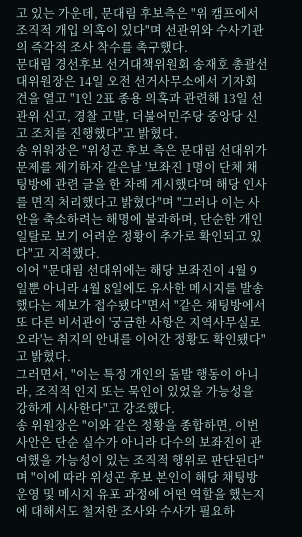고 있는 가운데, 문대림 후보측은 "위 캠프에서 조직적 개입 의혹이 있다"며 선관위와 수사기관의 즉각적 조사 착수를 촉구했다.
문대림 경선후보 선거대책위원회 송재호 총괄선대위원장은 14일 오전 선거사무소에서 기자회견을 열고 "1인 2표 종용 의혹과 관련해 13일 선관위 신고, 경찰 고발, 더불어민주당 중앙당 신고 조치를 진행했다"고 밝혔다.
송 위워장은 "위성곤 후보 측은 문대림 선대위가 문제를 제기하자 같은날 '보좌진 1명이 단체 채팅방에 관련 글을 한 차례 게시했다'며 해당 인사를 면직 처리했다고 밝혔다"며 "그러나 이는 사안을 축소하려는 해명에 불과하며, 단순한 개인 일탈로 보기 어려운 정황이 추가로 확인되고 있다"고 지적했다.
이어 "문대림 선대위에는 해당 보좌진이 4월 9일뿐 아니라 4월 8일에도 유사한 메시지를 발송했다는 제보가 접수됐다"면서 "같은 채팅방에서 또 다른 비서관이 '궁금한 사항은 지역사무실로 오라'는 취지의 안내를 이어간 정황도 확인됐다"고 밝혔다.
그러면서, "이는 특정 개인의 돌발 행동이 아니라, 조직적 인지 또는 묵인이 있었을 가능성을 강하게 시사한다"고 강조했다.
송 위원장은 "이와 같은 정황을 종합하면, 이번 사안은 단순 실수가 아니라 다수의 보좌진이 관여했을 가능성이 있는 조직적 행위로 판단된다"며 "이에 따라 위성곤 후보 본인이 해당 채팅방 운영 및 메시지 유포 과정에 어떤 역할을 했는지에 대해서도 철저한 조사와 수사가 필요하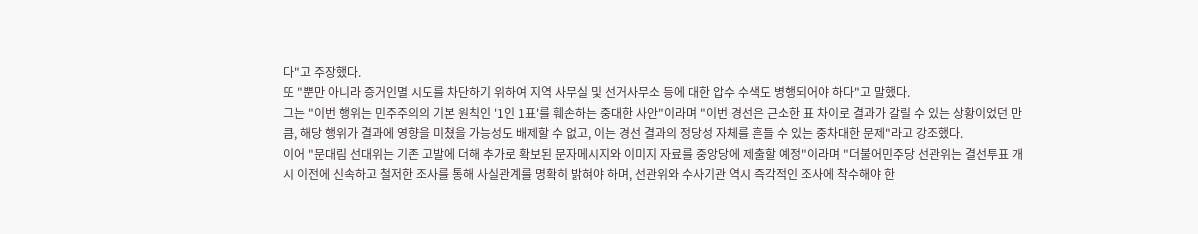다"고 주장했다.
또 "뿐만 아니라 증거인멸 시도를 차단하기 위하여 지역 사무실 및 선거사무소 등에 대한 압수 수색도 병행되어야 하다"고 말했다.
그는 "이번 행위는 민주주의의 기본 원칙인 '1인 1표'를 훼손하는 중대한 사안"이라며 "이번 경선은 근소한 표 차이로 결과가 갈릴 수 있는 상황이었던 만큼, 해당 행위가 결과에 영향을 미쳤을 가능성도 배제할 수 없고, 이는 경선 결과의 정당성 자체를 흔들 수 있는 중차대한 문제"라고 강조했다.
이어 "문대림 선대위는 기존 고발에 더해 추가로 확보된 문자메시지와 이미지 자료를 중앙당에 제출할 예정"이라며 "더불어민주당 선관위는 결선투표 개시 이전에 신속하고 철저한 조사를 통해 사실관계를 명확히 밝혀야 하며, 선관위와 수사기관 역시 즉각적인 조사에 착수해야 한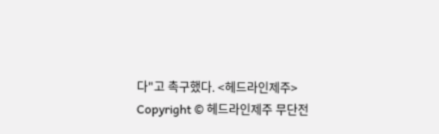다"고 촉구했다. <헤드라인제주>
Copyright © 헤드라인제주 무단전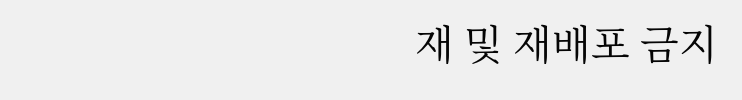재 및 재배포 금지